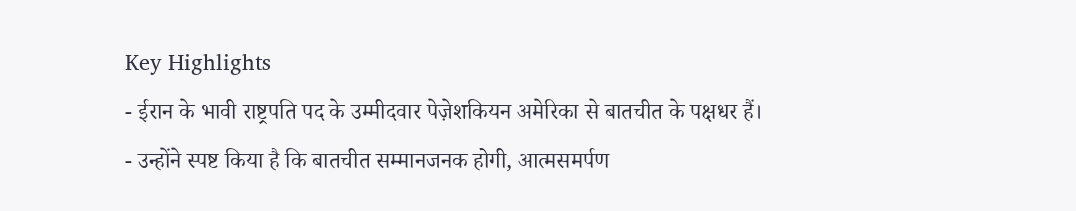Key Highlights
- ईरान के भावी राष्ट्रपति पद के उम्मीदवार पेज़ेशकियन अमेरिका से बातचीत के पक्षधर हैं।
- उन्होंने स्पष्ट किया है कि बातचीत सम्मानजनक होगी, आत्मसमर्पण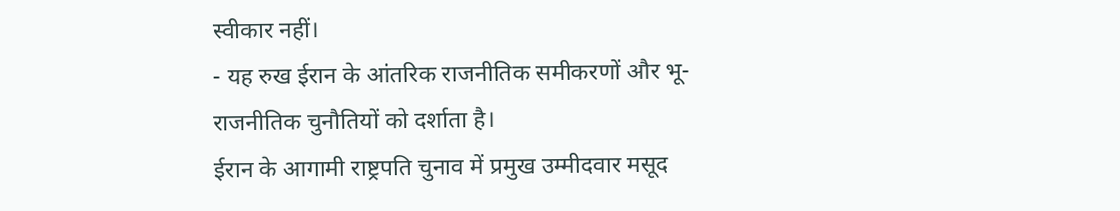स्वीकार नहीं।
- यह रुख ईरान के आंतरिक राजनीतिक समीकरणों और भू-राजनीतिक चुनौतियों को दर्शाता है।
ईरान के आगामी राष्ट्रपति चुनाव में प्रमुख उम्मीदवार मसूद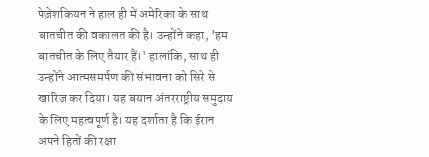पेज़ेशकियन ने हाल ही में अमेरिका के साथ बातचीत की वकालत की है। उन्होंने कहा, 'हम बातचीत के लिए तैयार हैं।' हालांकि, साथ ही उन्होंने आत्मसमर्पण की संभावना को सिरे से खारिज कर दिया। यह बयान अंतरराष्ट्रीय समुदाय के लिए महत्वपूर्ण है। यह दर्शाता है कि ईरान अपने हितों की रक्षा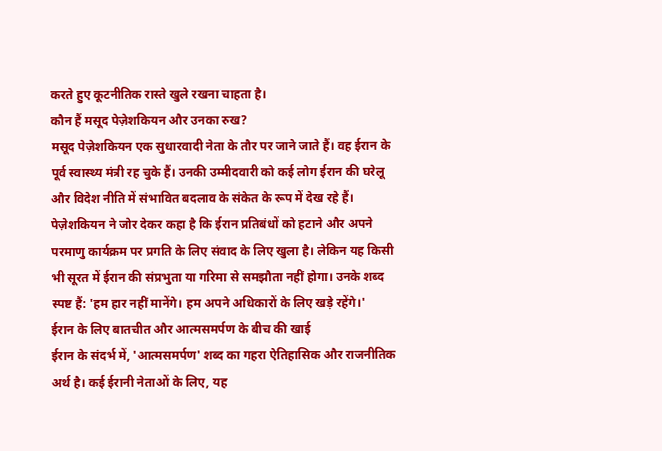करते हुए कूटनीतिक रास्ते खुले रखना चाहता है।
कौन हैं मसूद पेज़ेशकियन और उनका रुख?
मसूद पेज़ेशकियन एक सुधारवादी नेता के तौर पर जाने जाते हैं। वह ईरान के पूर्व स्वास्थ्य मंत्री रह चुके हैं। उनकी उम्मीदवारी को कई लोग ईरान की घरेलू और विदेश नीति में संभावित बदलाव के संकेत के रूप में देख रहे हैं। पेज़ेशकियन ने जोर देकर कहा है कि ईरान प्रतिबंधों को हटाने और अपने परमाणु कार्यक्रम पर प्रगति के लिए संवाद के लिए खुला है। लेकिन यह किसी भी सूरत में ईरान की संप्रभुता या गरिमा से समझौता नहीं होगा। उनके शब्द स्पष्ट हैं: 'हम हार नहीं मानेंगे। हम अपने अधिकारों के लिए खड़े रहेंगे।'
ईरान के लिए बातचीत और आत्मसमर्पण के बीच की खाई
ईरान के संदर्भ में, 'आत्मसमर्पण' शब्द का गहरा ऐतिहासिक और राजनीतिक अर्थ है। कई ईरानी नेताओं के लिए, यह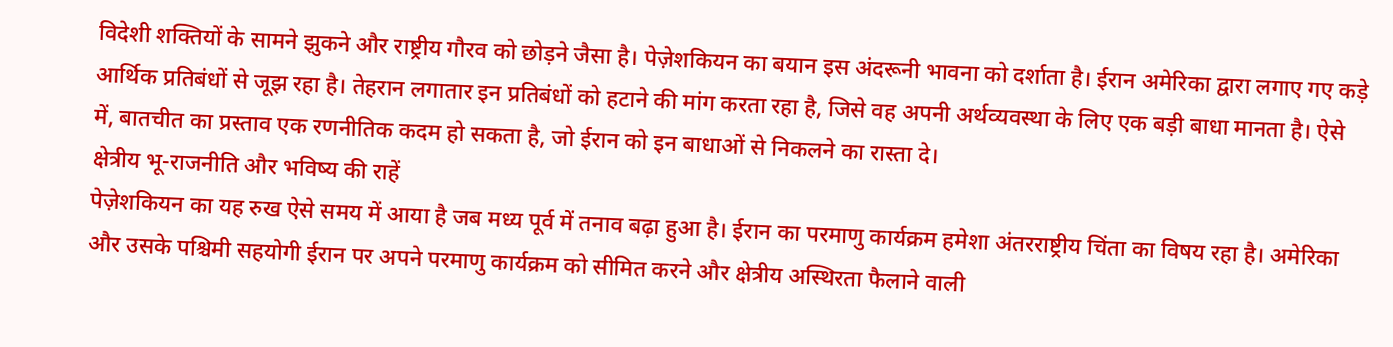विदेशी शक्तियों के सामने झुकने और राष्ट्रीय गौरव को छोड़ने जैसा है। पेज़ेशकियन का बयान इस अंदरूनी भावना को दर्शाता है। ईरान अमेरिका द्वारा लगाए गए कड़े आर्थिक प्रतिबंधों से जूझ रहा है। तेहरान लगातार इन प्रतिबंधों को हटाने की मांग करता रहा है, जिसे वह अपनी अर्थव्यवस्था के लिए एक बड़ी बाधा मानता है। ऐसे में, बातचीत का प्रस्ताव एक रणनीतिक कदम हो सकता है, जो ईरान को इन बाधाओं से निकलने का रास्ता दे।
क्षेत्रीय भू-राजनीति और भविष्य की राहें
पेज़ेशकियन का यह रुख ऐसे समय में आया है जब मध्य पूर्व में तनाव बढ़ा हुआ है। ईरान का परमाणु कार्यक्रम हमेशा अंतरराष्ट्रीय चिंता का विषय रहा है। अमेरिका और उसके पश्चिमी सहयोगी ईरान पर अपने परमाणु कार्यक्रम को सीमित करने और क्षेत्रीय अस्थिरता फैलाने वाली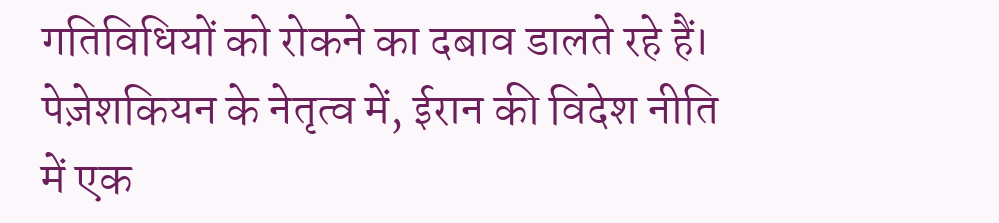गतिविधियों को रोकने का दबाव डालते रहे हैं। पेज़ेशकियन के नेतृत्व में, ईरान की विदेश नीति में एक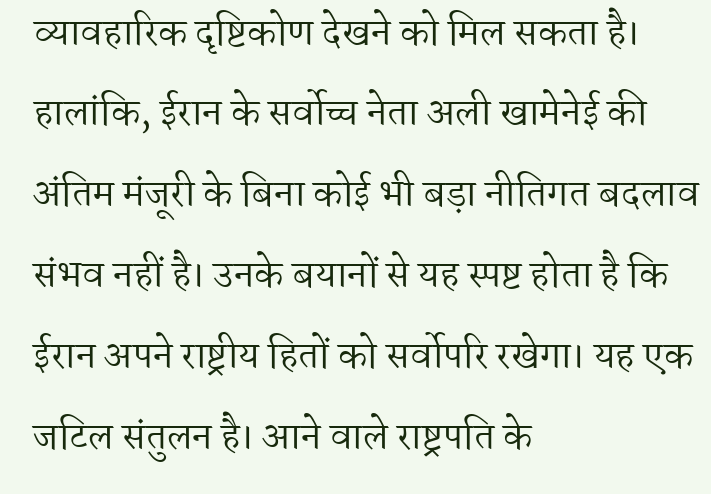व्यावहारिक दृष्टिकोण देखने को मिल सकता है। हालांकि, ईरान के सर्वोच्च नेता अली खामेनेई की अंतिम मंजूरी के बिना कोई भी बड़ा नीतिगत बदलाव संभव नहीं है। उनके बयानों से यह स्पष्ट होता है कि ईरान अपने राष्ट्रीय हितों को सर्वोपरि रखेगा। यह एक जटिल संतुलन है। आने वाले राष्ट्रपति के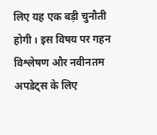लिए यह एक बड़ी चुनौती होगी। इस विषय पर गहन विश्लेषण और नवीनतम अपडेट्स के लिए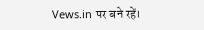Vews.in पर बने रहें।